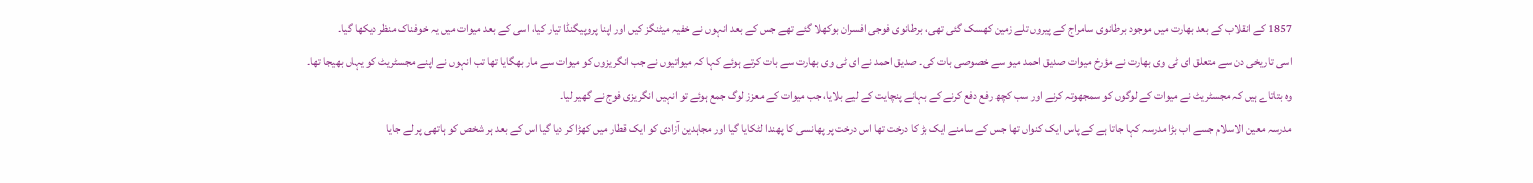1857 کے انقلاب کے بعد بھارت میں موجود برطانوی سامراج کے پیروں تلے زمین کھسک گئی تھی، برطانوی فوجی افسران بوکھلا گئے تھے جس کے بعد انہوں نے خفیہ میٹنگز کیں اور اپنا پروپیگنڈا تیار کیا، اسی کے بعد میوات میں یہ خوفناک منظر دیکھا گیا۔
اسی تاریخی دن سے متعلق ای ٹی وی بھارت نے مؤرخ میوات صدیق احمد میو سے خصوصی بات کی۔ صدیق احمد نے ای ٹی وی بھارت سے بات کرتے ہوئے کہا کہ میواتیوں نے جب انگریزوں کو میوات سے مار بھگایا تھا تب انہوں نے اپنے مجسٹریٹ کو یہاں بھیجا تھا۔
وہ بتاتاے ہیں کہ مجسٹریٹ نے میوات کے لوگوں کو سمجھوتہ کرنے اور سب کچھ رفع دفع کرنے کے بہانے پنچایت کے لیے بلایا، جب میوات کے معزز لوگ جمع ہوئے تو انہیں انگریزی فوج نے گھیر لیا۔
مدرسہ معین الاسلام جسے اب بڑا مدرسہ کہا جاتا ہے کے پاس ایک کنواں تھا جس کے سامنے ایک بڑ کا درخت تھا اس درخت پر پھانسی کا پھندا لٹکایا گیا اور مجاہدین آزادی کو ایک قطار میں کھڑا کر دیا گیا اس کے بعد ہر شخص کو ہاتھی پر لے جایا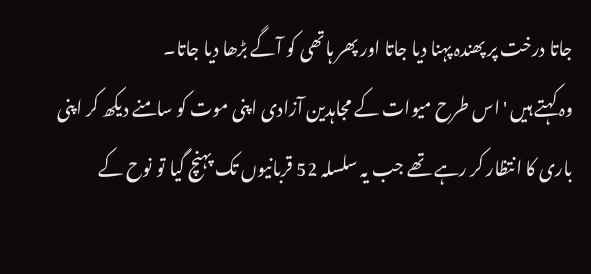جاتا درخت پر پھندہ پہنا دیا جاتا اور پھر ہاتھی کو آگے بڑھا دیا جاتا۔
وہ کہتے ہیں 'اس طرح میوات کے مجاہدین آزادی اپنی موت کو سامنے دیکھ کر اپنی باری کا انتظار کر رہے تھے جب یہ سلسلہ 52 قربانیوں تک پہنچ گیا تو نوح کے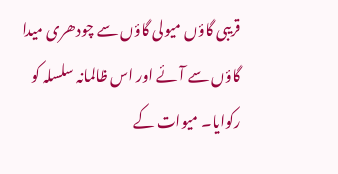قریبی گاؤں میولی گاؤں سے چودھری میدا گاؤں سے آئے اور اس ظالمانہ سلسلہ کو رکوایا۔ میوات کے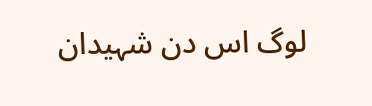لوگ اس دن شہیدان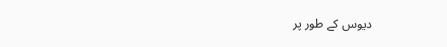دیوس کے طور پر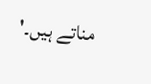مناتے ہیں۔'